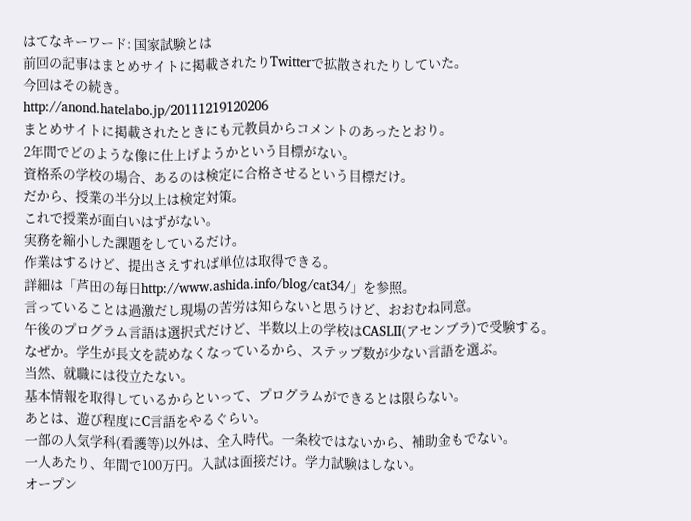はてなキーワード: 国家試験とは
前回の記事はまとめサイトに掲載されたりTwitterで拡散されたりしていた。
今回はその続き。
http://anond.hatelabo.jp/20111219120206
まとめサイトに掲載されたときにも元教員からコメントのあったとおり。
2年間でどのような像に仕上げようかという目標がない。
資格系の学校の場合、あるのは検定に合格させるという目標だけ。
だから、授業の半分以上は検定対策。
これで授業が面白いはずがない。
実務を縮小した課題をしているだけ。
作業はするけど、提出さえすれば単位は取得できる。
詳細は「芦田の毎日http://www.ashida.info/blog/cat34/」を参照。
言っていることは過激だし現場の苦労は知らないと思うけど、おおむね同意。
午後のプログラム言語は選択式だけど、半数以上の学校はCASLII(アセンブラ)で受験する。
なぜか。学生が長文を読めなくなっているから、ステップ数が少ない言語を選ぶ。
当然、就職には役立たない。
基本情報を取得しているからといって、プログラムができるとは限らない。
あとは、遊び程度にC言語をやるぐらい。
一部の人気学科(看護等)以外は、全入時代。一条校ではないから、補助金もでない。
一人あたり、年間で100万円。入試は面接だけ。学力試験はしない。
オープン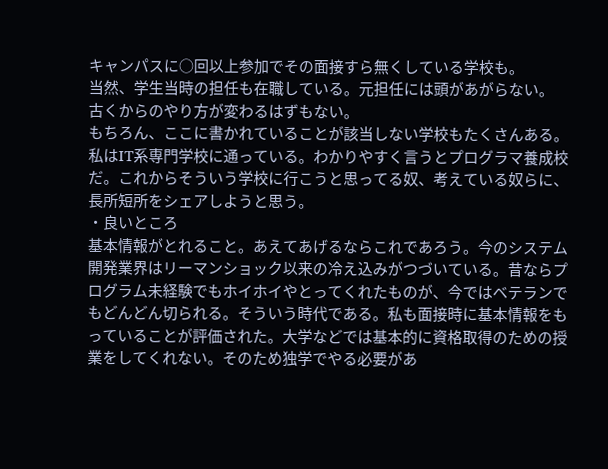キャンパスに○回以上参加でその面接すら無くしている学校も。
当然、学生当時の担任も在職している。元担任には頭があがらない。
古くからのやり方が変わるはずもない。
もちろん、ここに書かれていることが該当しない学校もたくさんある。
私はIT系専門学校に通っている。わかりやすく言うとプログラマ養成校だ。これからそういう学校に行こうと思ってる奴、考えている奴らに、長所短所をシェアしようと思う。
・良いところ
基本情報がとれること。あえてあげるならこれであろう。今のシステム開発業界はリーマンショック以来の冷え込みがつづいている。昔ならプログラム未経験でもホイホイやとってくれたものが、今ではベテランでもどんどん切られる。そういう時代である。私も面接時に基本情報をもっていることが評価された。大学などでは基本的に資格取得のための授業をしてくれない。そのため独学でやる必要があ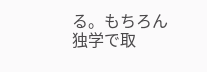る。もちろん独学で取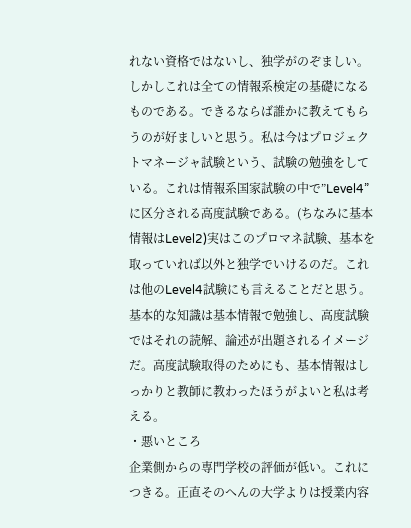れない資格ではないし、独学がのぞましい。しかしこれは全ての情報系検定の基礎になるものである。できるならば誰かに教えてもらうのが好ましいと思う。私は今はプロジェクトマネージャ試験という、試験の勉強をしている。これは情報系国家試験の中で”Level4”に区分される高度試験である。(ちなみに基本情報はLevel2)実はこのプロマネ試験、基本を取っていれば以外と独学でいけるのだ。これは他のLevel4試験にも言えることだと思う。基本的な知識は基本情報で勉強し、高度試験ではそれの読解、論述が出題されるイメージだ。高度試験取得のためにも、基本情報はしっかりと教師に教わったほうがよいと私は考える。
・悪いところ
企業側からの専門学校の評価が低い。これにつきる。正直そのへんの大学よりは授業内容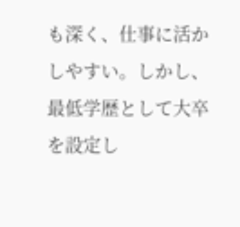も深く、仕事に活かしやすい。しかし、最低学歴として大卒を設定し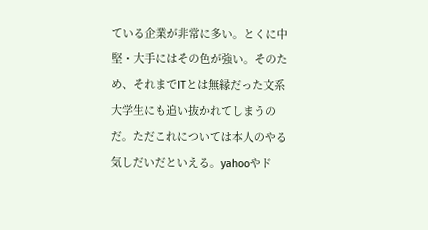ている企業が非常に多い。とくに中堅・大手にはその色が強い。そのため、それまでITとは無縁だった文系大学生にも追い抜かれてしまうのだ。ただこれについては本人のやる気しだいだといえる。yahooやド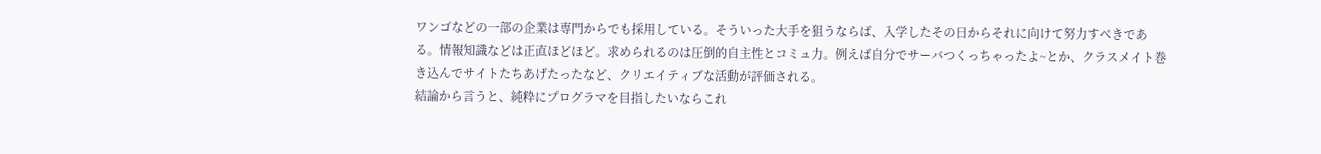ワンゴなどの一部の企業は専門からでも採用している。そういった大手を狙うならば、入学したその日からそれに向けて努力すべきである。情報知識などは正直ほどほど。求められるのは圧倒的自主性とコミュ力。例えば自分でサーバつくっちゃったよ~とか、クラスメイト巻き込んでサイトたちあげたったなど、クリエイティブな活動が評価される。
結論から言うと、純粋にプログラマを目指したいならこれ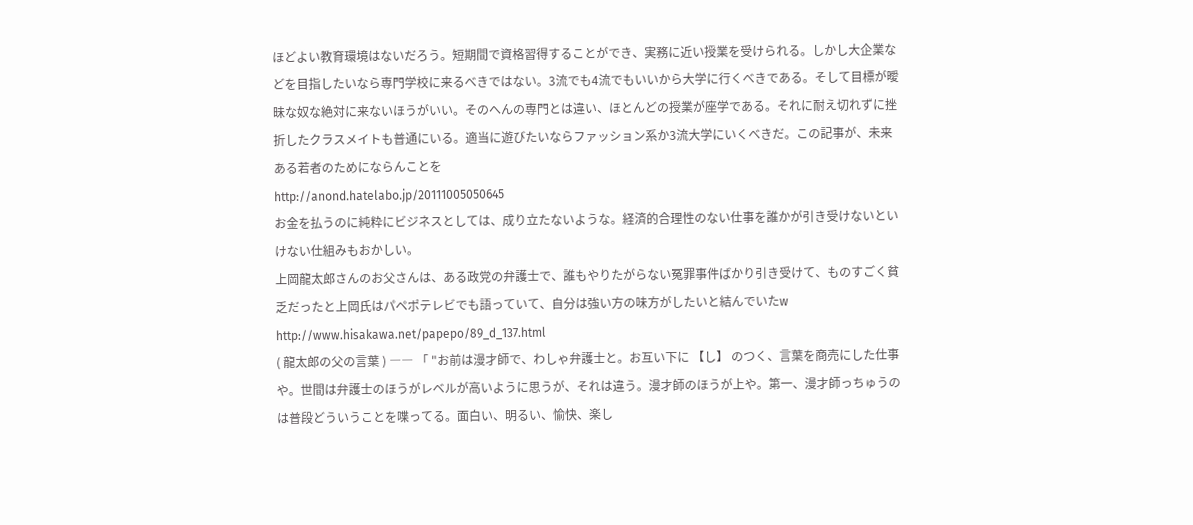ほどよい教育環境はないだろう。短期間で資格習得することができ、実務に近い授業を受けられる。しかし大企業などを目指したいなら専門学校に来るべきではない。3流でも4流でもいいから大学に行くべきである。そして目標が曖昧な奴な絶対に来ないほうがいい。そのへんの専門とは違い、ほとんどの授業が座学である。それに耐え切れずに挫折したクラスメイトも普通にいる。適当に遊びたいならファッション系か3流大学にいくべきだ。この記事が、未来ある若者のためにならんことを
http://anond.hatelabo.jp/20111005050645
お金を払うのに純粋にビジネスとしては、成り立たないような。経済的合理性のない仕事を誰かが引き受けないといけない仕組みもおかしい。
上岡龍太郎さんのお父さんは、ある政党の弁護士で、誰もやりたがらない冤罪事件ばかり引き受けて、ものすごく貧乏だったと上岡氏はパペポテレビでも語っていて、自分は強い方の味方がしたいと結んでいたw
http://www.hisakawa.net/papepo/89_d_137.html
( 龍太郎の父の言葉 ) ―― 「 "お前は漫才師で、わしゃ弁護士と。お互い下に 【し】 のつく、言葉を商売にした仕事や。世間は弁護士のほうがレベルが高いように思うが、それは違う。漫才師のほうが上や。第一、漫才師っちゅうのは普段どういうことを喋ってる。面白い、明るい、愉快、楽し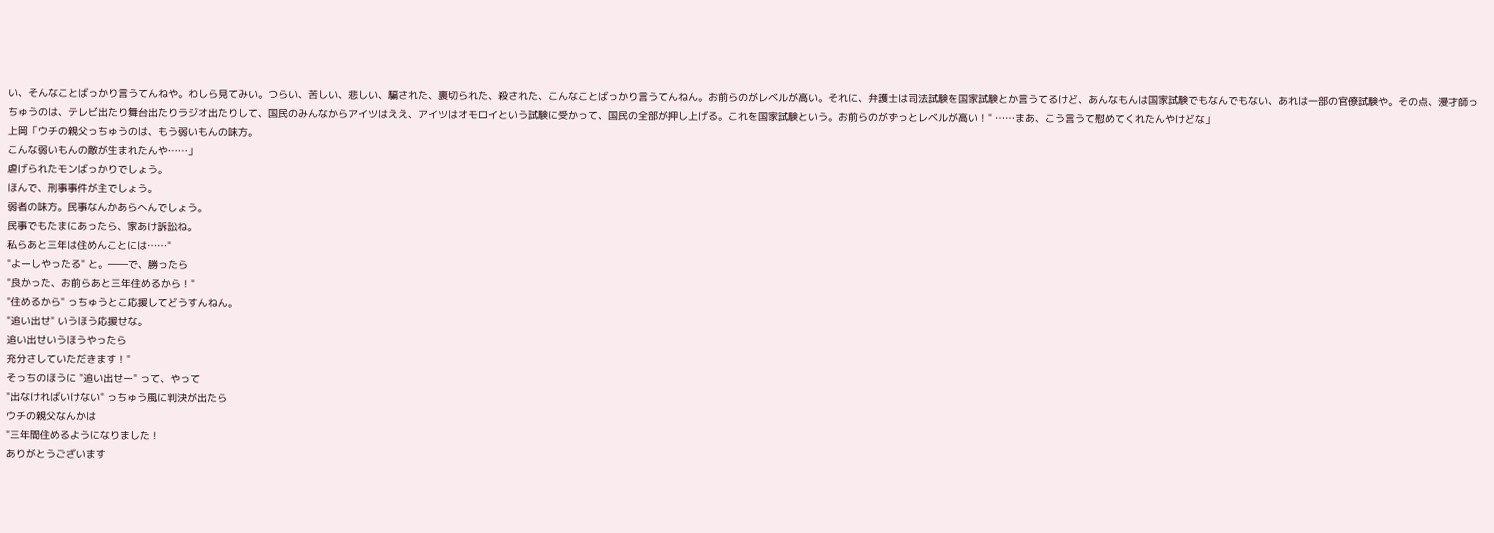い、そんなことばっかり言うてんねや。わしら見てみい。つらい、苦しい、悲しい、騙された、裏切られた、殺された、こんなことばっかり言うてんねん。お前らのがレベルが高い。それに、弁護士は司法試験を国家試験とか言うてるけど、あんなもんは国家試験でもなんでもない、あれは一部の官僚試験や。その点、漫才師っちゅうのは、テレビ出たり舞台出たりラジオ出たりして、国民のみんなからアイツはええ、アイツはオモロイという試験に受かって、国民の全部が押し上げる。これを国家試験という。お前らのがずっとレベルが高い ! " ……まあ、こう言うて慰めてくれたんやけどな」
上岡「ウチの親父っちゅうのは、もう弱いもんの味方。
こんな弱いもんの敵が生まれたんや……」
虐げられたモンばっかりでしょう。
ほんで、刑事事件が主でしょう。
弱者の味方。民事なんかあらへんでしょう。
民事でもたまにあったら、家あけ訴訟ね。
私らあと三年は住めんことには……"
"よーしやったる" と。――で、勝ったら
"良かった、お前らあと三年住めるから ! "
"住めるから" っちゅうとこ応援してどうすんねん。
"追い出せ" いうほう応援せな。
追い出せいうほうやったら
充分さしていただきます ! "
そっちのほうに "追い出せー" って、やって
"出なければいけない" っちゅう風に判決が出たら
ウチの親父なんかは
"三年間住めるようになりました !
ありがとうございます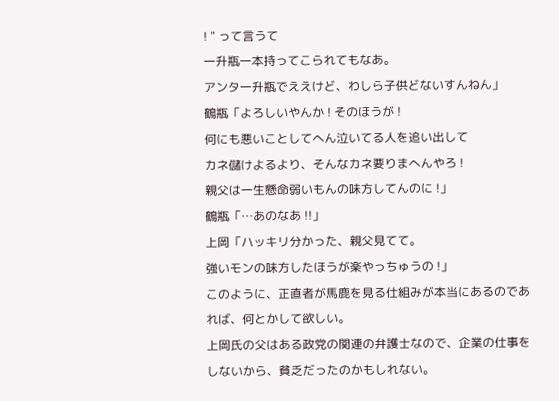! " って言うて
一升瓶一本持ってこられてもなあ。
アンタ一升瓶でええけど、わしら子供どないすんねん」
鶴瓶「よろしいやんか ! そのほうが !
何にも悪いことしてへん泣いてる人を追い出して
カネ儲けよるより、そんなカネ要りまへんやろ !
親父は一生懸命弱いもんの味方してんのに !」
鶴瓶「…あのなあ !!」
上岡「ハッキリ分かった、親父見てて。
強いモンの味方したほうが楽やっちゅうの !」
このように、正直者が馬鹿を見る仕組みが本当にあるのであれば、何とかして欲しい。
上岡氏の父はある政党の関連の弁護士なので、企業の仕事をしないから、貧乏だったのかもしれない。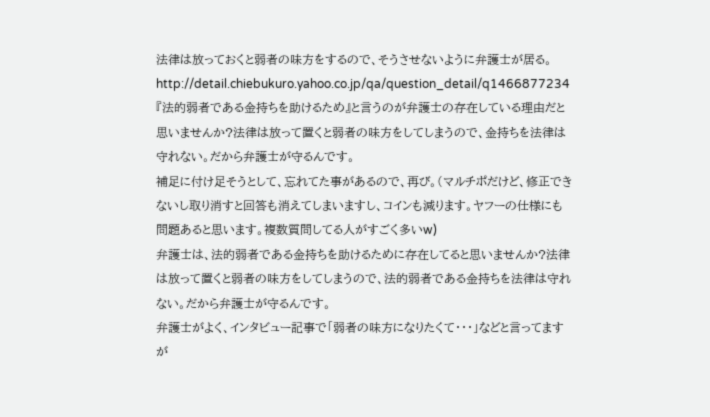法律は放っておくと弱者の味方をするので、そうさせないように弁護士が居る。
http://detail.chiebukuro.yahoo.co.jp/qa/question_detail/q1466877234
『法的弱者である金持ちを助けるため』と言うのが弁護士の存在している理由だと思いませんか?法律は放って置くと弱者の味方をしてしまうので、金持ちを法律は守れない。だから弁護士が守るんです。
補足に付け足そうとして、忘れてた事があるので、再び。(マルチポだけど、修正できないし取り消すと回答も消えてしまいますし、コインも減ります。ヤフーの仕様にも問題あると思います。複数質問してる人がすごく多いw)
弁護士は、法的弱者である金持ちを助けるために存在してると思いませんか?法律は放って置くと弱者の味方をしてしまうので、法的弱者である金持ちを法律は守れない。だから弁護士が守るんです。
弁護士がよく、インタビュー記事で「弱者の味方になりたくて・・・」などと言ってますが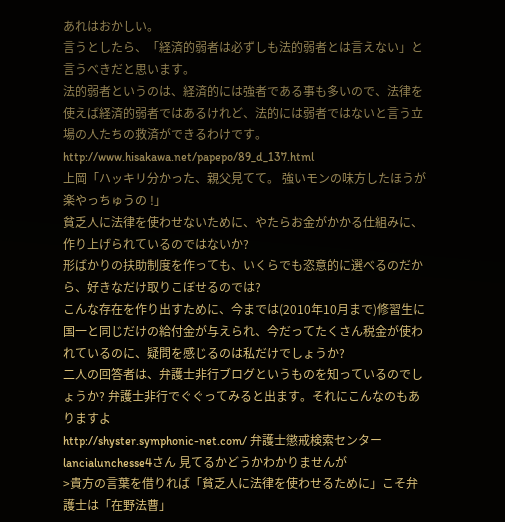あれはおかしい。
言うとしたら、「経済的弱者は必ずしも法的弱者とは言えない」と言うべきだと思います。
法的弱者というのは、経済的には強者である事も多いので、法律を使えば経済的弱者ではあるけれど、法的には弱者ではないと言う立場の人たちの救済ができるわけです。
http://www.hisakawa.net/papepo/89_d_137.html
上岡「ハッキリ分かった、親父見てて。 強いモンの味方したほうが楽やっちゅうの !」
貧乏人に法律を使わせないために、やたらお金がかかる仕組みに、作り上げられているのではないか?
形ばかりの扶助制度を作っても、いくらでも恣意的に選べるのだから、好きなだけ取りこぼせるのでは?
こんな存在を作り出すために、今までは(2010年10月まで)修習生に国一と同じだけの給付金が与えられ、今だってたくさん税金が使われているのに、疑問を感じるのは私だけでしょうか?
二人の回答者は、弁護士非行ブログというものを知っているのでしょうか? 弁護士非行でぐぐってみると出ます。それにこんなのもありますよ
http://shyster.symphonic-net.com/ 弁護士懲戒検索センター
lancialunchesse4さん 見てるかどうかわかりませんが
>貴方の言葉を借りれば「貧乏人に法律を使わせるために」こそ弁護士は「在野法曹」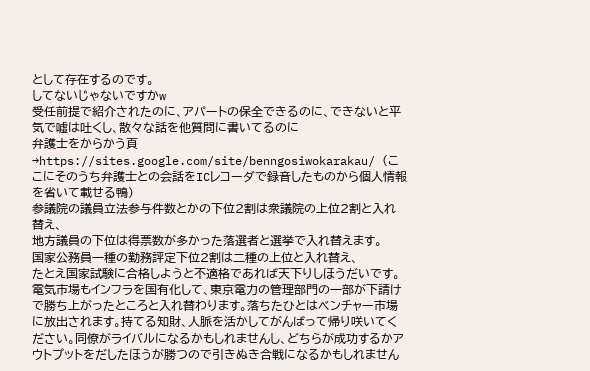として存在するのです。
してないじゃないですかw
受任前提で紹介されたのに、アパートの保全できるのに、できないと平気で嘘は吐くし、散々な話を他質問に書いてるのに
弁護士をからかう頁→https://sites.google.com/site/benngosiwokarakau/ (ここにそのうち弁護士との会話をICレコーダで録音したものから個人情報を省いて載せる鴨)
参議院の議員立法参与件数とかの下位2割は衆議院の上位2割と入れ替え、
地方議員の下位は得票数が多かった落選者と選挙で入れ替えます。
国家公務員一種の勤務評定下位2割は二種の上位と入れ替え、
たとえ国家試験に合格しようと不適格であれば天下りしほうだいです。
電気市場もインフラを国有化して、東京電力の管理部門の一部が下請けで勝ち上がったところと入れ替わります。落ちたひとはベンチャー市場に放出されます。持てる知財、人脈を活かしてがんばって帰り咲いてください。同僚がライバルになるかもしれませんし、どちらが成功するかアウトプットをだしたほうが勝つので引きぬき合戦になるかもしれません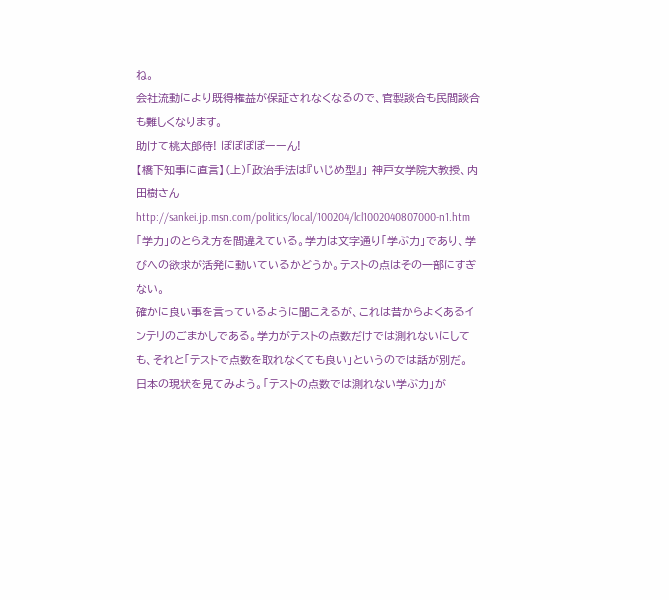ね。
会社流動により既得権益が保証されなくなるので、官製談合も民間談合も難しくなります。
助けて桃太郎侍! ぽぽぽぽーーん!
【橋下知事に直言】(上)「政治手法は『いじめ型』」 神戸女学院大教授、内田樹さん
http://sankei.jp.msn.com/politics/local/100204/lcl1002040807000-n1.htm
「学力」のとらえ方を間違えている。学力は文字通り「学ぶ力」であり、学びへの欲求が活発に動いているかどうか。テストの点はその一部にすぎない。
確かに良い事を言っているように聞こえるが、これは昔からよくあるインテリのごまかしである。学力がテストの点数だけでは測れないにしても、それと「テストで点数を取れなくても良い」というのでは話が別だ。
日本の現状を見てみよう。「テストの点数では測れない学ぶ力」が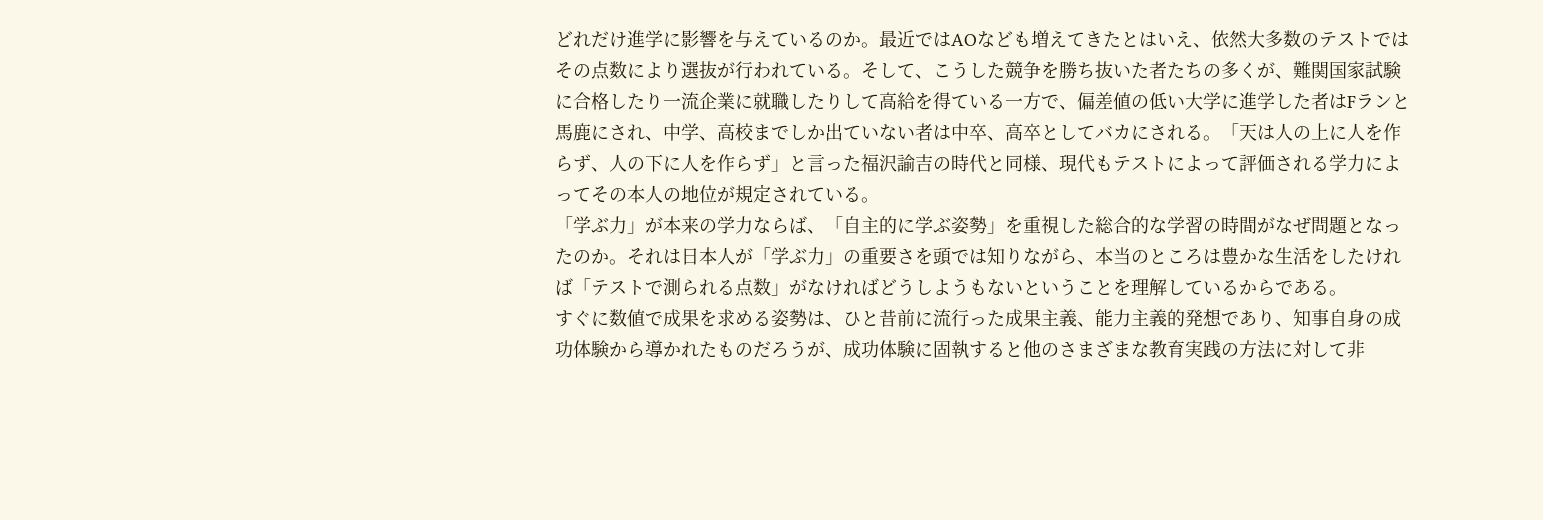どれだけ進学に影響を与えているのか。最近ではAOなども増えてきたとはいえ、依然大多数のテストではその点数により選抜が行われている。そして、こうした競争を勝ち抜いた者たちの多くが、難関国家試験に合格したり一流企業に就職したりして高給を得ている一方で、偏差値の低い大学に進学した者はFランと馬鹿にされ、中学、高校までしか出ていない者は中卒、高卒としてバカにされる。「天は人の上に人を作らず、人の下に人を作らず」と言った福沢諭吉の時代と同様、現代もテストによって評価される学力によってその本人の地位が規定されている。
「学ぶ力」が本来の学力ならば、「自主的に学ぶ姿勢」を重視した総合的な学習の時間がなぜ問題となったのか。それは日本人が「学ぶ力」の重要さを頭では知りながら、本当のところは豊かな生活をしたければ「テストで測られる点数」がなければどうしようもないということを理解しているからである。
すぐに数値で成果を求める姿勢は、ひと昔前に流行った成果主義、能力主義的発想であり、知事自身の成功体験から導かれたものだろうが、成功体験に固執すると他のさまざまな教育実践の方法に対して非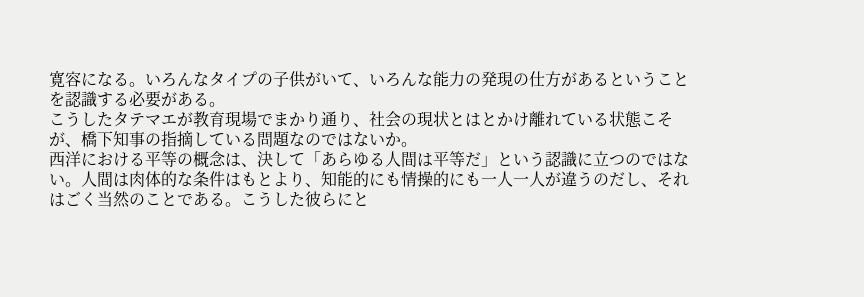寛容になる。いろんなタイプの子供がいて、いろんな能力の発現の仕方があるということを認識する必要がある。
こうしたタテマエが教育現場でまかり通り、社会の現状とはとかけ離れている状態こそが、橋下知事の指摘している問題なのではないか。
西洋における平等の概念は、決して「あらゆる人間は平等だ」という認識に立つのではない。人間は肉体的な条件はもとより、知能的にも情操的にも一人一人が違うのだし、それはごく当然のことである。こうした彼らにと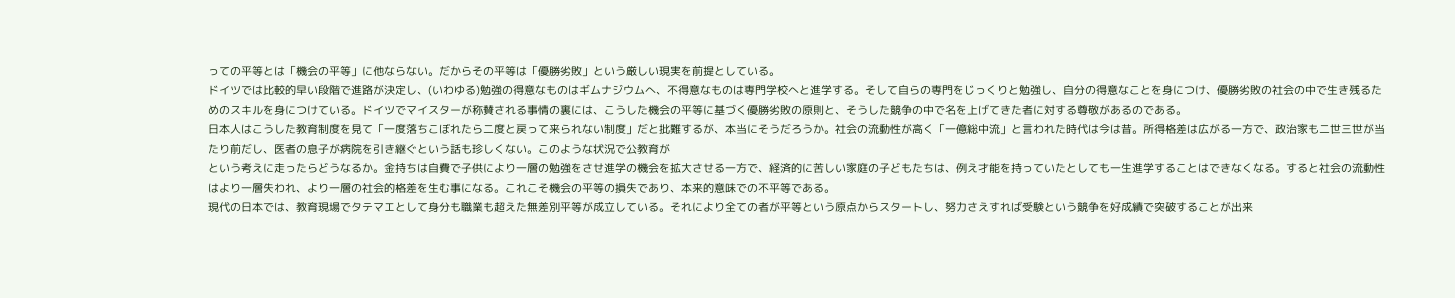っての平等とは「機会の平等」に他ならない。だからその平等は「優勝劣敗」という厳しい現実を前提としている。
ドイツでは比較的早い段階で進路が決定し、(いわゆる)勉強の得意なものはギムナジウムへ、不得意なものは専門学校へと進学する。そして自らの専門をじっくりと勉強し、自分の得意なことを身につけ、優勝劣敗の社会の中で生き残るためのスキルを身につけている。ドイツでマイスターが称賛される事情の裏には、こうした機会の平等に基づく優勝劣敗の原則と、そうした競争の中で名を上げてきた者に対する尊敬があるのである。
日本人はこうした教育制度を見て「一度落ちこぼれたら二度と戻って来られない制度」だと批難するが、本当にそうだろうか。社会の流動性が高く「一億総中流」と言われた時代は今は昔。所得格差は広がる一方で、政治家も二世三世が当たり前だし、医者の息子が病院を引き継ぐという話も珍しくない。このような状況で公教育が
という考えに走ったらどうなるか。金持ちは自費で子供により一層の勉強をさせ進学の機会を拡大させる一方で、経済的に苦しい家庭の子どもたちは、例え才能を持っていたとしても一生進学することはできなくなる。すると社会の流動性はより一層失われ、より一層の社会的格差を生む事になる。これこそ機会の平等の損失であり、本来的意味での不平等である。
現代の日本では、教育現場でタテマエとして身分も職業も超えた無差別平等が成立している。それにより全ての者が平等という原点からスタートし、努力さえすれば受験という競争を好成績で突破することが出来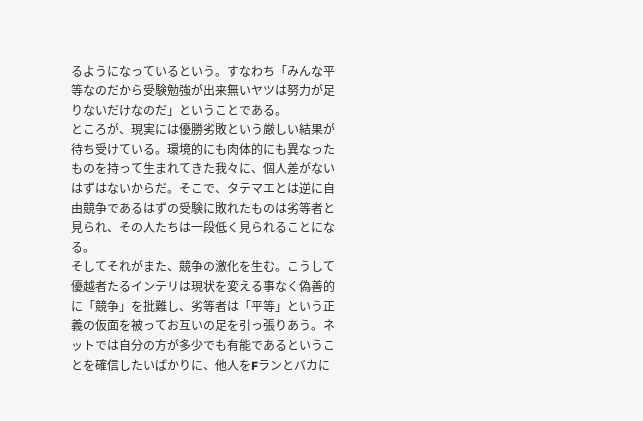るようになっているという。すなわち「みんな平等なのだから受験勉強が出来無いヤツは努力が足りないだけなのだ」ということである。
ところが、現実には優勝劣敗という厳しい結果が待ち受けている。環境的にも肉体的にも異なったものを持って生まれてきた我々に、個人差がないはずはないからだ。そこで、タテマエとは逆に自由競争であるはずの受験に敗れたものは劣等者と見られ、その人たちは一段低く見られることになる。
そしてそれがまた、競争の激化を生む。こうして優越者たるインテリは現状を変える事なく偽善的に「競争」を批難し、劣等者は「平等」という正義の仮面を被ってお互いの足を引っ張りあう。ネットでは自分の方が多少でも有能であるということを確信したいばかりに、他人をFランとバカに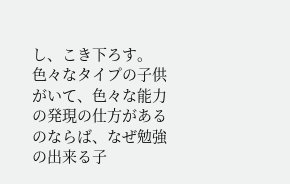し、こき下ろす。
色々なタイプの子供がいて、色々な能力の発現の仕方があるのならば、なぜ勉強の出来る子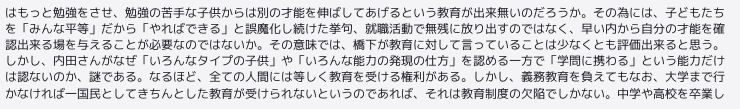はもっと勉強をさせ、勉強の苦手な子供からは別の才能を伸ばしてあげるという教育が出来無いのだろうか。その為には、子どもたちを「みんな平等」だから「やればできる」と誤魔化し続けた挙句、就職活動で無残に放り出すのではなく、早い内から自分の才能を確認出来る場を与えることが必要なのではないか。その意味では、橋下が教育に対して言っていることは少なくとも評価出来ると思う。
しかし、内田さんがなぜ「いろんなタイプの子供」や「いろんな能力の発現の仕方」を認める一方で「学問に携わる」という能力だけは認ないのか、謎である。なるほど、全ての人間には等しく教育を受ける権利がある。しかし、義務教育を負えてもなお、大学まで行かなければ一国民としてきちんとした教育が受けられないというのであれば、それは教育制度の欠陥でしかない。中学や高校を卒業し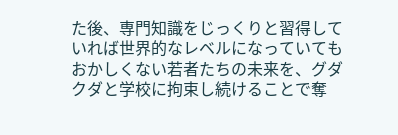た後、専門知識をじっくりと習得していれば世界的なレベルになっていてもおかしくない若者たちの未来を、グダクダと学校に拘束し続けることで奪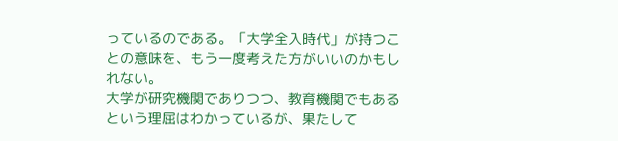っているのである。「大学全入時代」が持つことの意味を、もう一度考えた方がいいのかもしれない。
大学が研究機関でありつつ、教育機関でもあるという理屈はわかっているが、果たして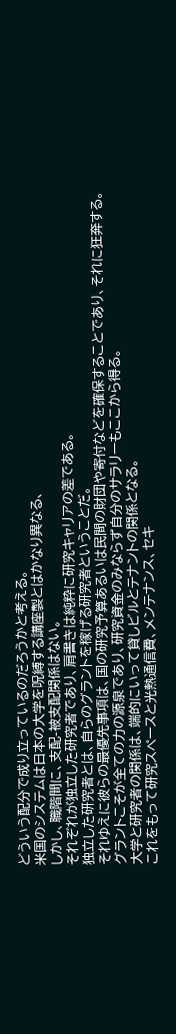どういう配分で成り立っているのだろうかと考える。
米国のシステムは日本の大学を呪縛する講座製とはかなり異なる、
しかし、職階間に、支配-被支配関係はない。
それぞれが独立した研究者であり、肩書きは純粋に研究キャリアの差である。
独立した研究者とは、自らのグラントを稼げる研究者ということだ。
それゆえに彼らの最優先事項は、国の研究予算あるいは民間の財団や寄付などを確保することであり、それに狂奔する。
グラントこそが全ての力の源泉であり、研究資金のみならず自分のサラリーもここから得る。
大学と研究者の関係は、端的にいって貸しビルとテナントの関係となる。
これをもって研究スペースと光熱通信費、メンテナンス、セキ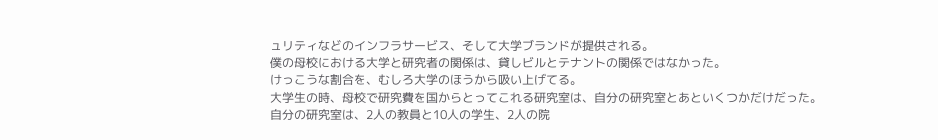ュリティなどのインフラサービス、そして大学ブランドが提供される。
僕の母校における大学と研究者の関係は、貸しビルとテナントの関係ではなかった。
けっこうな割合を、むしろ大学のほうから吸い上げてる。
大学生の時、母校で研究費を国からとってこれる研究室は、自分の研究室とあといくつかだけだった。
自分の研究室は、2人の教員と10人の学生、2人の院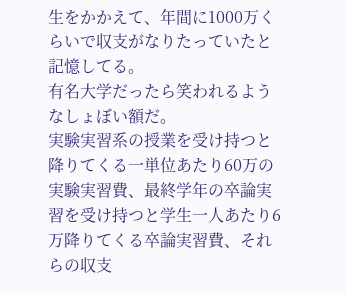生をかかえて、年間に1000万くらいで収支がなりたっていたと記憶してる。
有名大学だったら笑われるようなしょぼい額だ。
実験実習系の授業を受け持つと降りてくる一単位あたり60万の実験実習費、最終学年の卒論実習を受け持つと学生一人あたり6万降りてくる卒論実習費、それらの収支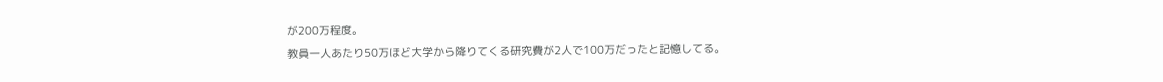が200万程度。
教員一人あたり50万ほど大学から降りてくる研究費が2人で100万だったと記憶してる。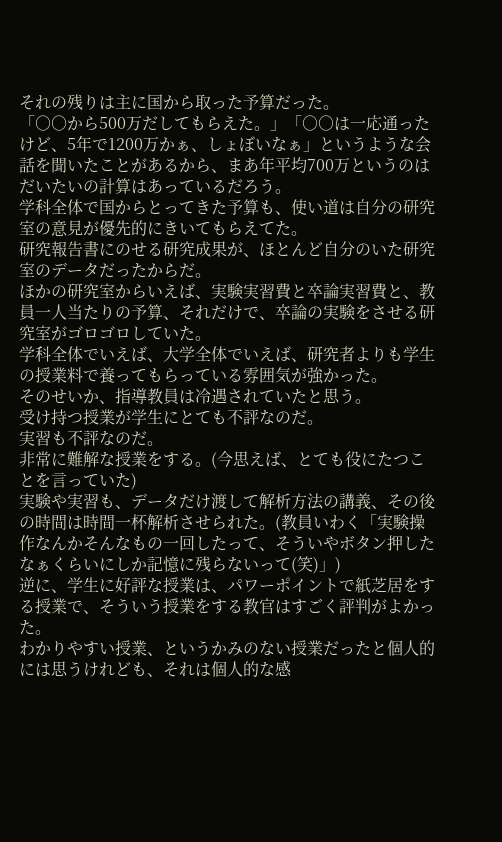それの残りは主に国から取った予算だった。
「○○から500万だしてもらえた。」「○○は一応通ったけど、5年で1200万かぁ、しょぼいなぁ」というような会話を聞いたことがあるから、まあ年平均700万というのはだいたいの計算はあっているだろう。
学科全体で国からとってきた予算も、使い道は自分の研究室の意見が優先的にきいてもらえてた。
研究報告書にのせる研究成果が、ほとんど自分のいた研究室のデータだったからだ。
ほかの研究室からいえば、実験実習費と卒論実習費と、教員一人当たりの予算、それだけで、卒論の実験をさせる研究室がゴロゴロしていた。
学科全体でいえば、大学全体でいえば、研究者よりも学生の授業料で養ってもらっている雰囲気が強かった。
そのせいか、指導教員は冷遇されていたと思う。
受け持つ授業が学生にとても不評なのだ。
実習も不評なのだ。
非常に難解な授業をする。(今思えば、とても役にたつことを言っていた)
実験や実習も、データだけ渡して解析方法の講義、その後の時間は時間一杯解析させられた。(教員いわく「実験操作なんかそんなもの一回したって、そういやボタン押したなぁくらいにしか記憶に残らないって(笑)」)
逆に、学生に好評な授業は、パワーポイントで紙芝居をする授業で、そういう授業をする教官はすごく評判がよかった。
わかりやすい授業、というかみのない授業だったと個人的には思うけれども、それは個人的な感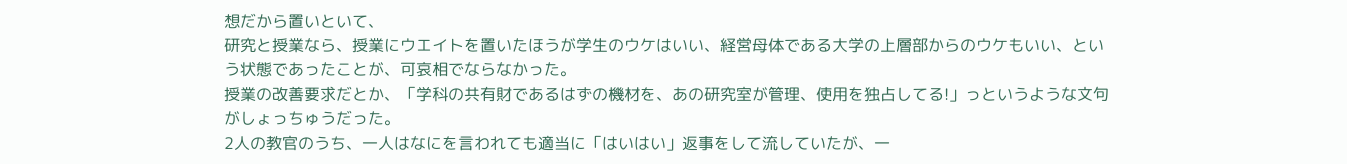想だから置いといて、
研究と授業なら、授業にウエイトを置いたほうが学生のウケはいい、経営母体である大学の上層部からのウケもいい、という状態であったことが、可哀相でならなかった。
授業の改善要求だとか、「学科の共有財であるはずの機材を、あの研究室が管理、使用を独占してる!」っというような文句がしょっちゅうだった。
2人の教官のうち、一人はなにを言われても適当に「はいはい」返事をして流していたが、一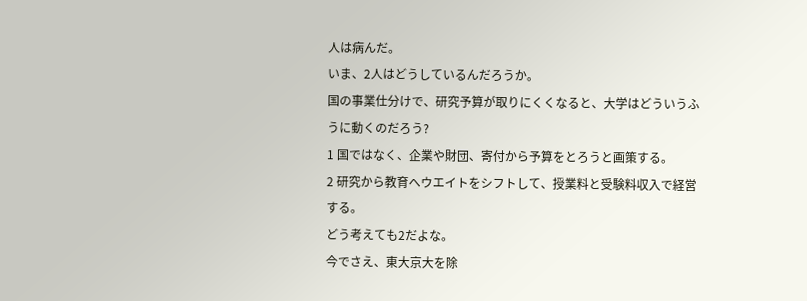人は病んだ。
いま、2人はどうしているんだろうか。
国の事業仕分けで、研究予算が取りにくくなると、大学はどういうふうに動くのだろう?
1 国ではなく、企業や財団、寄付から予算をとろうと画策する。
2 研究から教育へウエイトをシフトして、授業料と受験料収入で経営する。
どう考えても2だよな。
今でさえ、東大京大を除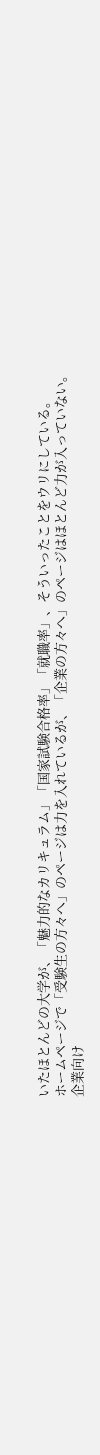いたほとんどの大学が、「魅力的なカリキュラム」「国家試験合格率」「就職率」、そういったことをウリにしている。
ホームページで「受験生の方々へ」のページは力を入れているが、「企業の方々へ」のページはほとんど力が入っていない。
企業向け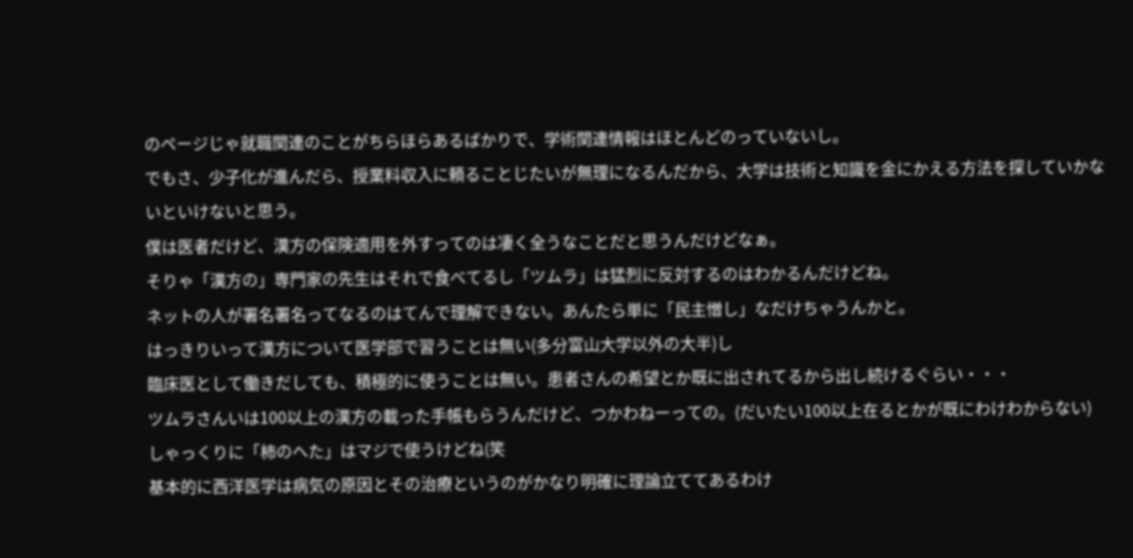のページじゃ就職関連のことがちらほらあるばかりで、学術関連情報はほとんどのっていないし。
でもさ、少子化が進んだら、授業料収入に頼ることじたいが無理になるんだから、大学は技術と知識を金にかえる方法を探していかないといけないと思う。
僕は医者だけど、漢方の保険適用を外すってのは凄く全うなことだと思うんだけどなぁ。
そりゃ「漢方の」専門家の先生はそれで食べてるし「ツムラ」は猛烈に反対するのはわかるんだけどね。
ネットの人が署名署名ってなるのはてんで理解できない。あんたら単に「民主憎し」なだけちゃうんかと。
はっきりいって漢方について医学部で習うことは無い(多分富山大学以外の大半)し
臨床医として働きだしても、積極的に使うことは無い。患者さんの希望とか既に出されてるから出し続けるぐらい・・・
ツムラさんいは100以上の漢方の載った手帳もらうんだけど、つかわねーっての。(だいたい100以上在るとかが既にわけわからない)
しゃっくりに「柿のへた」はマジで使うけどね(笑
基本的に西洋医学は病気の原因とその治療というのがかなり明確に理論立ててあるわけ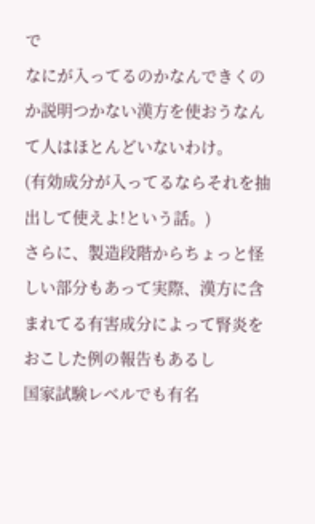で
なにが入ってるのかなんできくのか説明つかない漢方を使おうなんて人はほとんどいないわけ。
(有効成分が入ってるならそれを抽出して使えよ!という話。)
さらに、製造段階からちょっと怪しい部分もあって実際、漢方に含まれてる有害成分によって腎炎をおこした例の報告もあるし
国家試験レベルでも有名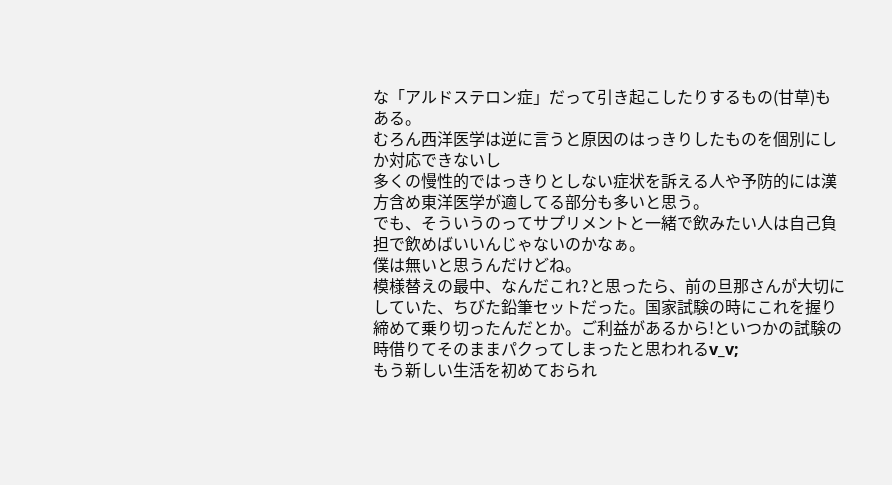な「アルドステロン症」だって引き起こしたりするもの(甘草)もある。
むろん西洋医学は逆に言うと原因のはっきりしたものを個別にしか対応できないし
多くの慢性的ではっきりとしない症状を訴える人や予防的には漢方含め東洋医学が適してる部分も多いと思う。
でも、そういうのってサプリメントと一緒で飲みたい人は自己負担で飲めばいいんじゃないのかなぁ。
僕は無いと思うんだけどね。
模様替えの最中、なんだこれ?と思ったら、前の旦那さんが大切にしていた、ちびた鉛筆セットだった。国家試験の時にこれを握り締めて乗り切ったんだとか。ご利益があるから!といつかの試験の時借りてそのままパクってしまったと思われるv_v;
もう新しい生活を初めておられ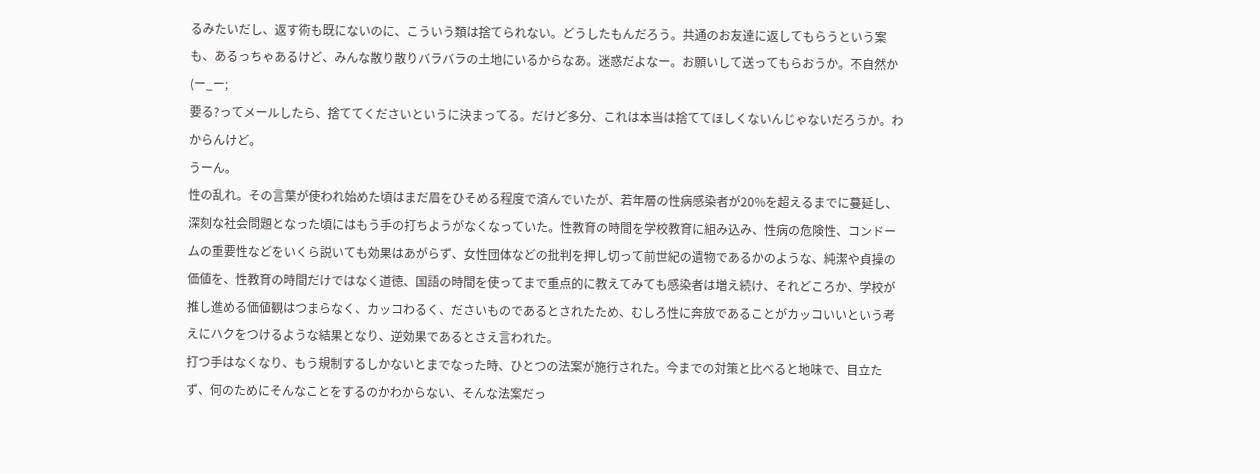るみたいだし、返す術も既にないのに、こういう類は捨てられない。どうしたもんだろう。共通のお友達に返してもらうという案も、あるっちゃあるけど、みんな散り散りバラバラの土地にいるからなあ。迷惑だよなー。お願いして送ってもらおうか。不自然か(ー_ー;
要る?ってメールしたら、捨ててくださいというに決まってる。だけど多分、これは本当は捨ててほしくないんじゃないだろうか。わからんけど。
うーん。
性の乱れ。その言葉が使われ始めた頃はまだ眉をひそめる程度で済んでいたが、若年層の性病感染者が20%を超えるまでに蔓延し、深刻な社会問題となった頃にはもう手の打ちようがなくなっていた。性教育の時間を学校教育に組み込み、性病の危険性、コンドームの重要性などをいくら説いても効果はあがらず、女性団体などの批判を押し切って前世紀の遺物であるかのような、純潔や貞操の価値を、性教育の時間だけではなく道徳、国語の時間を使ってまで重点的に教えてみても感染者は増え続け、それどころか、学校が推し進める価値観はつまらなく、カッコわるく、ださいものであるとされたため、むしろ性に奔放であることがカッコいいという考えにハクをつけるような結果となり、逆効果であるとさえ言われた。
打つ手はなくなり、もう規制するしかないとまでなった時、ひとつの法案が施行された。今までの対策と比べると地味で、目立たず、何のためにそんなことをするのかわからない、そんな法案だっ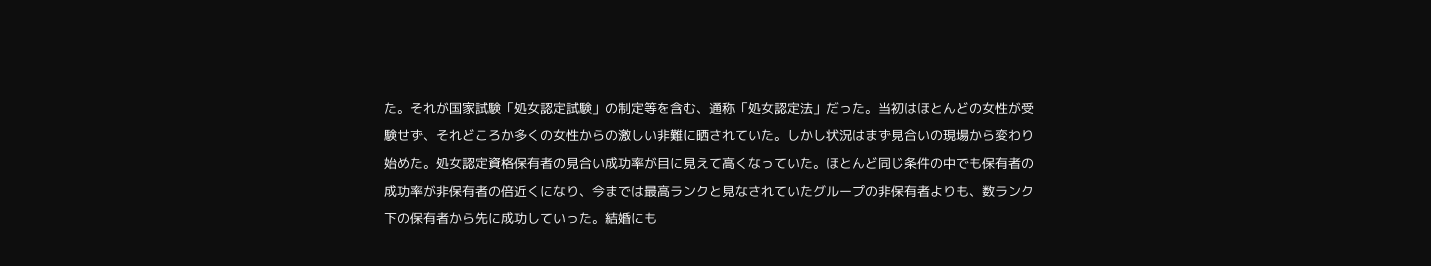た。それが国家試験「処女認定試験」の制定等を含む、通称「処女認定法」だった。当初はほとんどの女性が受験せず、それどころか多くの女性からの激しい非難に晒されていた。しかし状況はまず見合いの現場から変わり始めた。処女認定資格保有者の見合い成功率が目に見えて高くなっていた。ほとんど同じ条件の中でも保有者の成功率が非保有者の倍近くになり、今までは最高ランクと見なされていたグループの非保有者よりも、数ランク下の保有者から先に成功していった。結婚にも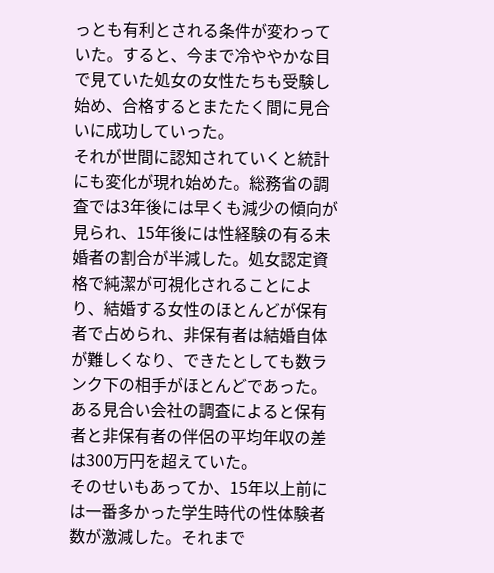っとも有利とされる条件が変わっていた。すると、今まで冷ややかな目で見ていた処女の女性たちも受験し始め、合格するとまたたく間に見合いに成功していった。
それが世間に認知されていくと統計にも変化が現れ始めた。総務省の調査では3年後には早くも減少の傾向が見られ、15年後には性経験の有る未婚者の割合が半減した。処女認定資格で純潔が可視化されることにより、結婚する女性のほとんどが保有者で占められ、非保有者は結婚自体が難しくなり、できたとしても数ランク下の相手がほとんどであった。ある見合い会社の調査によると保有者と非保有者の伴侶の平均年収の差は300万円を超えていた。
そのせいもあってか、15年以上前には一番多かった学生時代の性体験者数が激減した。それまで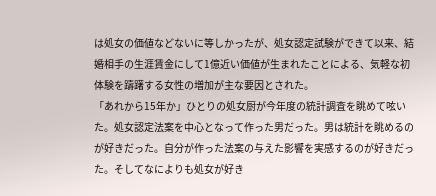は処女の価値などないに等しかったが、処女認定試験ができて以来、結婚相手の生涯賃金にして1億近い価値が生まれたことによる、気軽な初体験を躊躇する女性の増加が主な要因とされた。
「あれから15年か」ひとりの処女厨が今年度の統計調査を眺めて呟いた。処女認定法案を中心となって作った男だった。男は統計を眺めるのが好きだった。自分が作った法案の与えた影響を実感するのが好きだった。そしてなによりも処女が好き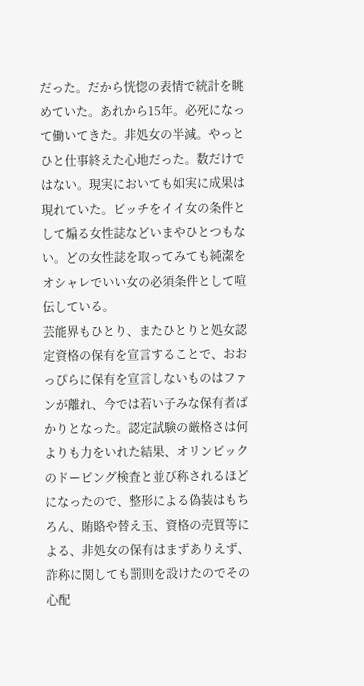だった。だから恍惚の表情で統計を眺めていた。あれから15年。必死になって働いてきた。非処女の半減。やっとひと仕事終えた心地だった。数だけではない。現実においても如実に成果は現れていた。ビッチをイイ女の条件として煽る女性誌などいまやひとつもない。どの女性誌を取ってみても純潔をオシャレでいい女の必須条件として喧伝している。
芸能界もひとり、またひとりと処女認定資格の保有を宣言することで、おおっぴらに保有を宣言しないものはファンが離れ、今では若い子みな保有者ばかりとなった。認定試験の厳格さは何よりも力をいれた結果、オリンピックのドーピング検査と並び称されるほどになったので、整形による偽装はもちろん、賄賂や替え玉、資格の売買等による、非処女の保有はまずありえず、詐称に関しても罰則を設けたのでその心配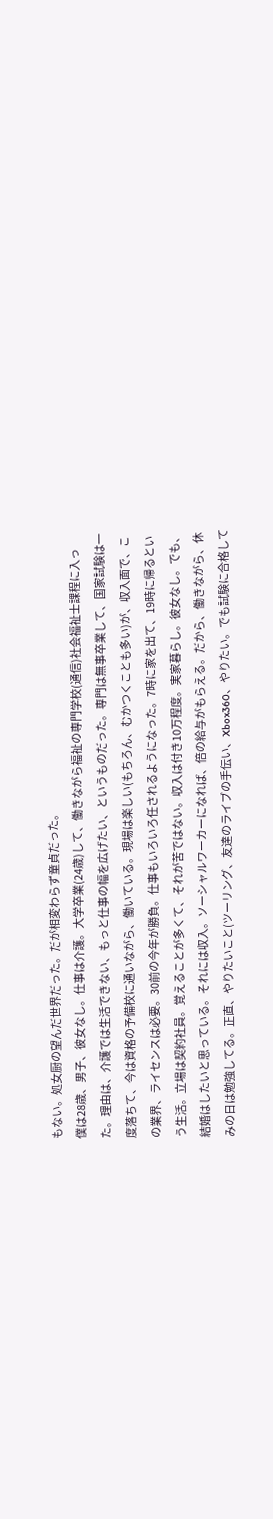もない。処女厨の望んだ世界だった。だが相変わらず童貞だった。
僕は28歳、男子、彼女なし。仕事は介護。大学卒業(24歳)して、働きながら福祉の専門学校(通信)社会福祉士課程に入った。理由は、介護では生活できない、もっと仕事の幅を広げたい、というものだった。専門は無事卒業して、国家試験は一度落ちて、今は資格の予備校に通いながら、働いている。現場は楽しい(もちろん、むかつくことも多い)が、収入面で、この業界、ライセンスは必要。30前の今年が勝負。仕事もいろいろ任されるようになった。7時に家を出て、19時に帰るという生活。立場は契約社員。覚えることが多くて、それが苦ではない。収入は付き10万程度。実家暮らし。彼女なし。でも、結婚はしたいと思っている。それには収入。ソーシャルワーカーになれば、倍の給与がもらえる。だから、働きながら、休みの日は勉強してる。正直、やりたいこと(ツーリング、友達のライブの手伝い、Xbox360、やりたい。でも試験に合格して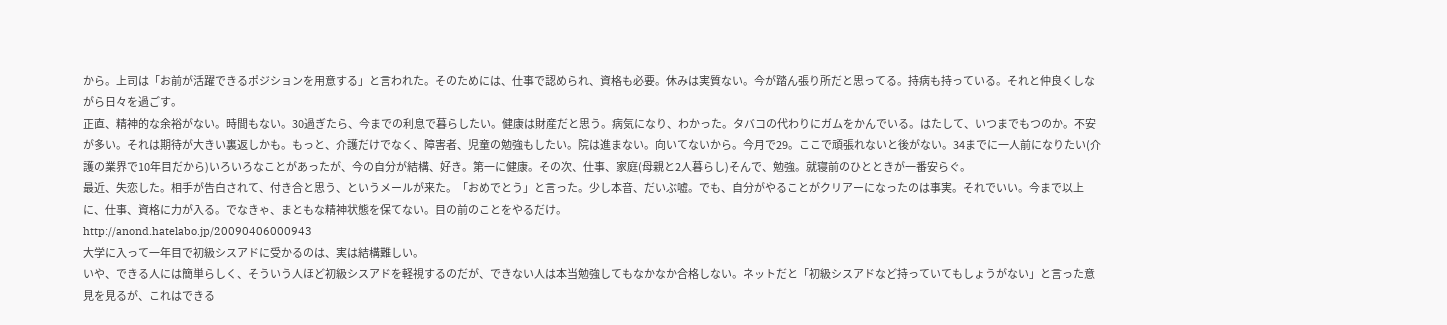から。上司は「お前が活躍できるポジションを用意する」と言われた。そのためには、仕事で認められ、資格も必要。休みは実質ない。今が踏ん張り所だと思ってる。持病も持っている。それと仲良くしながら日々を過ごす。
正直、精神的な余裕がない。時間もない。30過ぎたら、今までの利息で暮らしたい。健康は財産だと思う。病気になり、わかった。タバコの代わりにガムをかんでいる。はたして、いつまでもつのか。不安が多い。それは期待が大きい裏返しかも。もっと、介護だけでなく、障害者、児童の勉強もしたい。院は進まない。向いてないから。今月で29。ここで頑張れないと後がない。34までに一人前になりたい(介護の業界で10年目だから)いろいろなことがあったが、今の自分が結構、好き。第一に健康。その次、仕事、家庭(母親と2人暮らし)そんで、勉強。就寝前のひとときが一番安らぐ。
最近、失恋した。相手が告白されて、付き合と思う、というメールが来た。「おめでとう」と言った。少し本音、だいぶ嘘。でも、自分がやることがクリアーになったのは事実。それでいい。今まで以上に、仕事、資格に力が入る。でなきゃ、まともな精神状態を保てない。目の前のことをやるだけ。
http://anond.hatelabo.jp/20090406000943
大学に入って一年目で初級シスアドに受かるのは、実は結構難しい。
いや、できる人には簡単らしく、そういう人ほど初級シスアドを軽視するのだが、できない人は本当勉強してもなかなか合格しない。ネットだと「初級シスアドなど持っていてもしょうがない」と言った意見を見るが、これはできる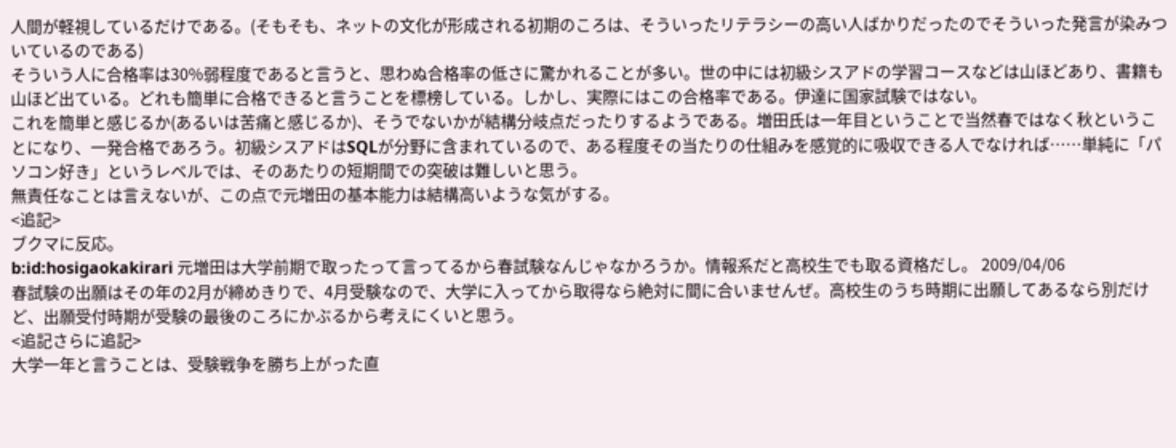人間が軽視しているだけである。(そもそも、ネットの文化が形成される初期のころは、そういったリテラシーの高い人ばかりだったのでそういった発言が染みついているのである)
そういう人に合格率は30%弱程度であると言うと、思わぬ合格率の低さに驚かれることが多い。世の中には初級シスアドの学習コースなどは山ほどあり、書籍も山ほど出ている。どれも簡単に合格できると言うことを標榜している。しかし、実際にはこの合格率である。伊達に国家試験ではない。
これを簡単と感じるか(あるいは苦痛と感じるか)、そうでないかが結構分岐点だったりするようである。増田氏は一年目ということで当然春ではなく秋ということになり、一発合格であろう。初級シスアドはSQLが分野に含まれているので、ある程度その当たりの仕組みを感覚的に吸収できる人でなければ……単純に「パソコン好き」というレベルでは、そのあたりの短期間での突破は難しいと思う。
無責任なことは言えないが、この点で元増田の基本能力は結構高いような気がする。
<追記>
ブクマに反応。
b:id:hosigaokakirari 元増田は大学前期で取ったって言ってるから春試験なんじゃなかろうか。情報系だと高校生でも取る資格だし。 2009/04/06
春試験の出願はその年の2月が締めきりで、4月受験なので、大学に入ってから取得なら絶対に間に合いませんぜ。高校生のうち時期に出願してあるなら別だけど、出願受付時期が受験の最後のころにかぶるから考えにくいと思う。
<追記さらに追記>
大学一年と言うことは、受験戦争を勝ち上がった直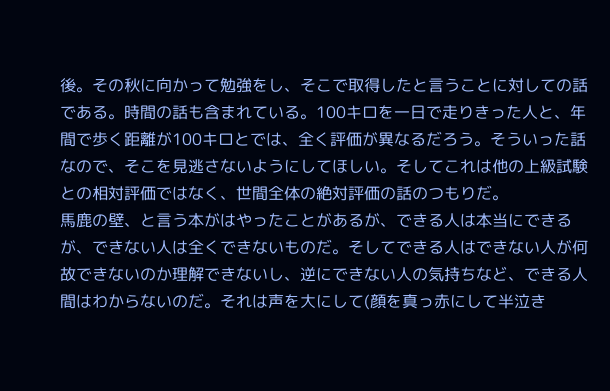後。その秋に向かって勉強をし、そこで取得したと言うことに対しての話である。時間の話も含まれている。100キロを一日で走りきった人と、年間で歩く距離が100キロとでは、全く評価が異なるだろう。そういった話なので、そこを見逃さないようにしてほしい。そしてこれは他の上級試験との相対評価ではなく、世間全体の絶対評価の話のつもりだ。
馬鹿の壁、と言う本がはやったことがあるが、できる人は本当にできるが、できない人は全くできないものだ。そしてできる人はできない人が何故できないのか理解できないし、逆にできない人の気持ちなど、できる人間はわからないのだ。それは声を大にして(顔を真っ赤にして半泣き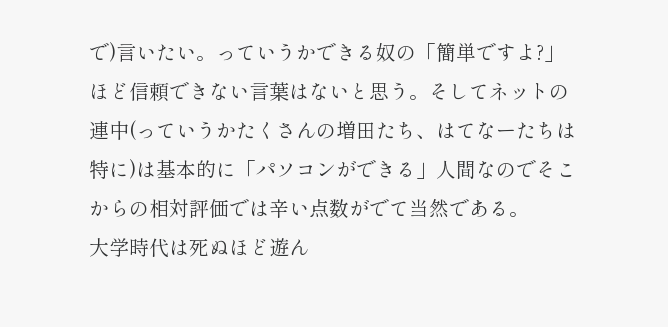で)言いたい。っていうかできる奴の「簡単ですよ?」ほど信頼できない言葉はないと思う。そしてネットの連中(っていうかたくさんの増田たち、はてなーたちは特に)は基本的に「パソコンができる」人間なのでそこからの相対評価では辛い点数がでて当然である。
大学時代は死ぬほど遊ん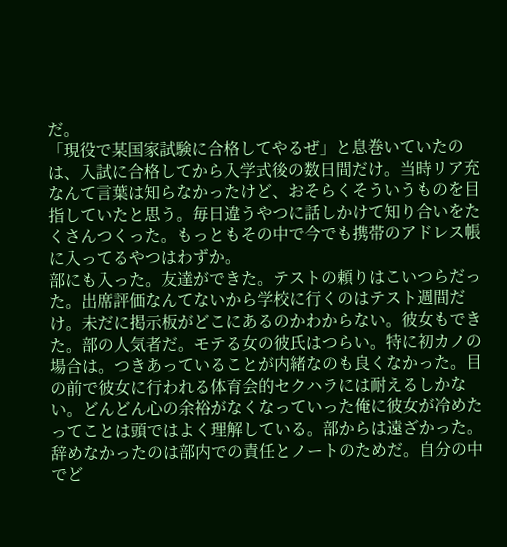だ。
「現役で某国家試験に合格してやるぜ」と息巻いていたのは、入試に合格してから入学式後の数日間だけ。当時リア充なんて言葉は知らなかったけど、おそらくそういうものを目指していたと思う。毎日違うやつに話しかけて知り合いをたくさんつくった。もっともその中で今でも携帯のアドレス帳に入ってるやつはわずか。
部にも入った。友達ができた。テストの頼りはこいつらだった。出席評価なんてないから学校に行くのはテスト週間だけ。未だに掲示板がどこにあるのかわからない。彼女もできた。部の人気者だ。モテる女の彼氏はつらい。特に初カノの場合は。つきあっていることが内緒なのも良くなかった。目の前で彼女に行われる体育会的セクハラには耐えるしかない。どんどん心の余裕がなくなっていった俺に彼女が冷めたってことは頭ではよく理解している。部からは遠ざかった。辞めなかったのは部内での責任とノートのためだ。自分の中でど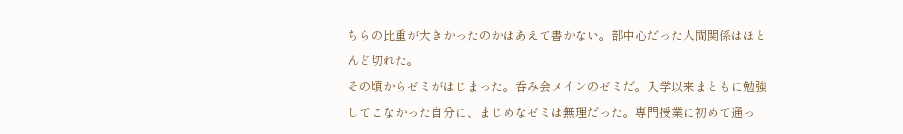ちらの比重が大きかったのかはあえて書かない。部中心だった人間関係はほとんど切れた。
その頃からゼミがはじまった。呑み会メインのゼミだ。入学以来まともに勉強してこなかった自分に、まじめなゼミは無理だった。専門授業に初めて通っ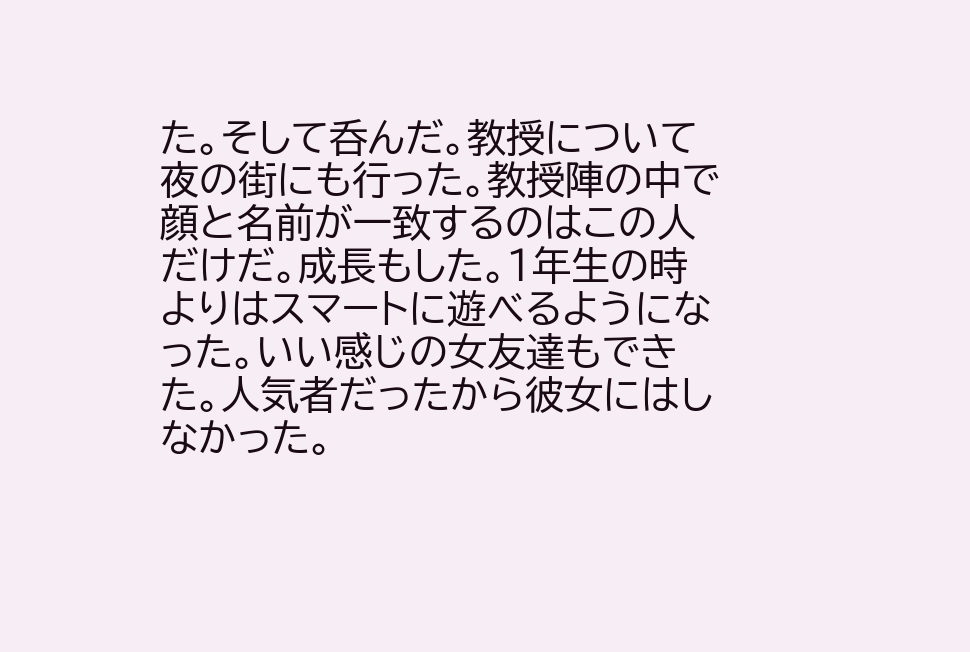た。そして呑んだ。教授について夜の街にも行った。教授陣の中で顔と名前が一致するのはこの人だけだ。成長もした。1年生の時よりはスマートに遊べるようになった。いい感じの女友達もできた。人気者だったから彼女にはしなかった。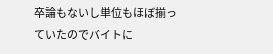卒論もないし単位もほぼ揃っていたのでバイトに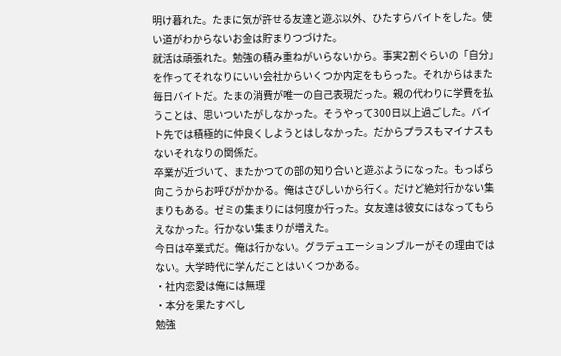明け暮れた。たまに気が許せる友達と遊ぶ以外、ひたすらバイトをした。使い道がわからないお金は貯まりつづけた。
就活は頑張れた。勉強の積み重ねがいらないから。事実2割ぐらいの「自分」を作ってそれなりにいい会社からいくつか内定をもらった。それからはまた毎日バイトだ。たまの消費が唯一の自己表現だった。親の代わりに学費を払うことは、思いついたがしなかった。そうやって300日以上過ごした。バイト先では積極的に仲良くしようとはしなかった。だからプラスもマイナスもないそれなりの関係だ。
卒業が近づいて、またかつての部の知り合いと遊ぶようになった。もっぱら向こうからお呼びがかかる。俺はさびしいから行く。だけど絶対行かない集まりもある。ゼミの集まりには何度か行った。女友達は彼女にはなってもらえなかった。行かない集まりが増えた。
今日は卒業式だ。俺は行かない。グラデュエーションブルーがその理由ではない。大学時代に学んだことはいくつかある。
・社内恋愛は俺には無理
・本分を果たすべし
勉強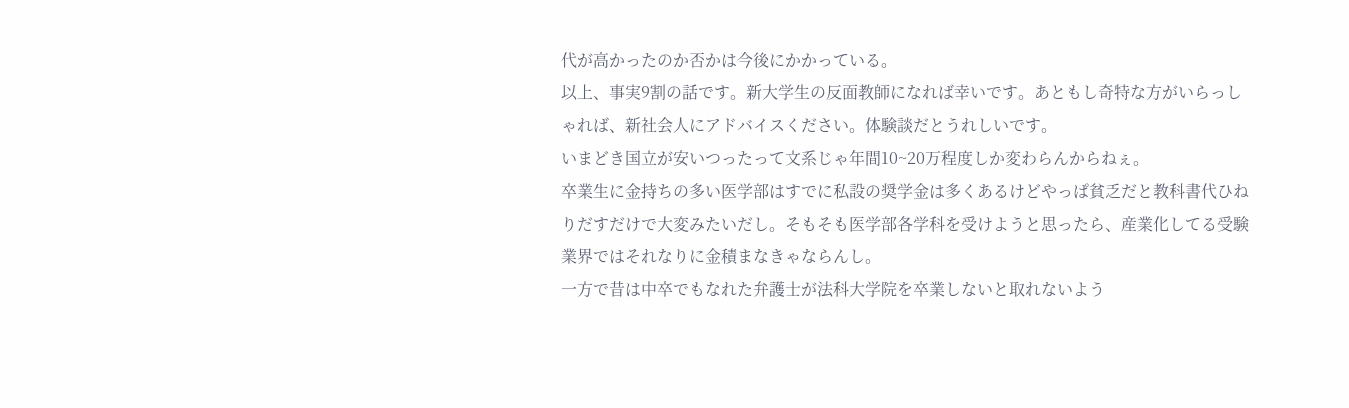代が高かったのか否かは今後にかかっている。
以上、事実9割の話です。新大学生の反面教師になれば幸いです。あともし奇特な方がいらっしゃれば、新社会人にアドバイスください。体験談だとうれしいです。
いまどき国立が安いつったって文系じゃ年間10~20万程度しか変わらんからねぇ。
卒業生に金持ちの多い医学部はすでに私設の奨学金は多くあるけどやっぱ貧乏だと教科書代ひねりだすだけで大変みたいだし。そもそも医学部各学科を受けようと思ったら、産業化してる受験業界ではそれなりに金積まなきゃならんし。
一方で昔は中卒でもなれた弁護士が法科大学院を卒業しないと取れないよう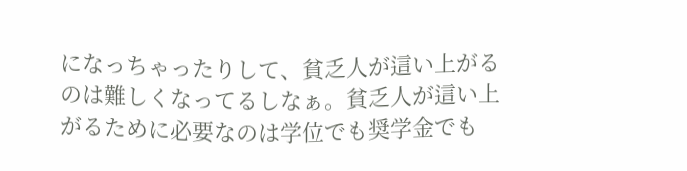になっちゃったりして、貧乏人が這い上がるのは難しくなってるしなぁ。貧乏人が這い上がるために必要なのは学位でも奨学金でも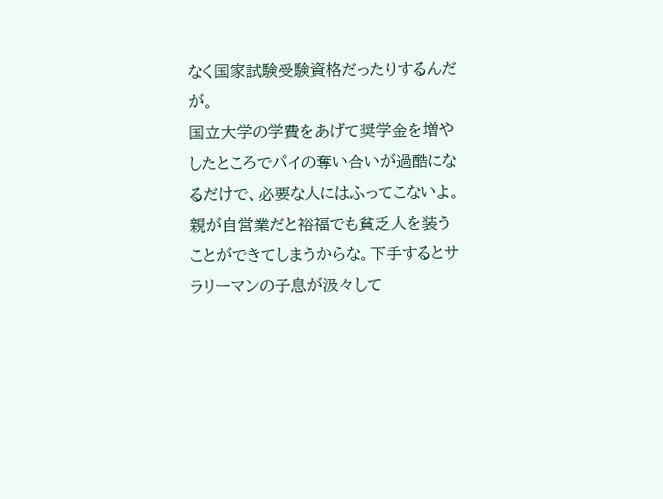なく国家試験受験資格だったりするんだが。
国立大学の学費をあげて奨学金を増やしたところでパイの奪い合いが過酷になるだけで、必要な人にはふってこないよ。親が自営業だと裕福でも貧乏人を装うことができてしまうからな。下手するとサラリーマンの子息が汲々して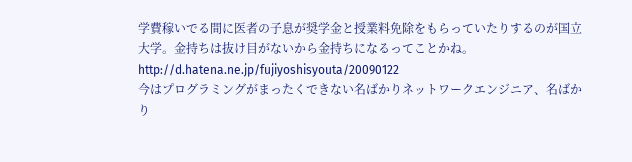学費稼いでる間に医者の子息が奨学金と授業料免除をもらっていたりするのが国立大学。金持ちは抜け目がないから金持ちになるってことかね。
http://d.hatena.ne.jp/fujiyoshisyouta/20090122
今はプログラミングがまったくできない名ばかりネットワークエンジニア、名ばかり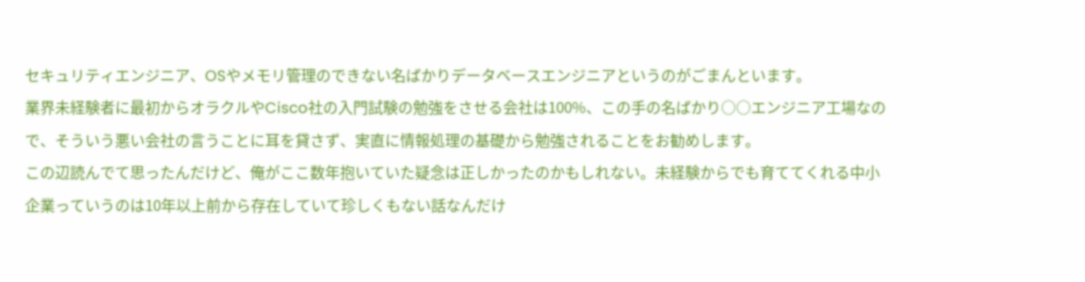セキュリティエンジニア、OSやメモリ管理のできない名ばかりデータベースエンジニアというのがごまんといます。
業界未経験者に最初からオラクルやCisco社の入門試験の勉強をさせる会社は100%、この手の名ばかり○○エンジニア工場なので、そういう悪い会社の言うことに耳を貸さず、実直に情報処理の基礎から勉強されることをお勧めします。
この辺読んでて思ったんだけど、俺がここ数年抱いていた疑念は正しかったのかもしれない。未経験からでも育ててくれる中小企業っていうのは10年以上前から存在していて珍しくもない話なんだけ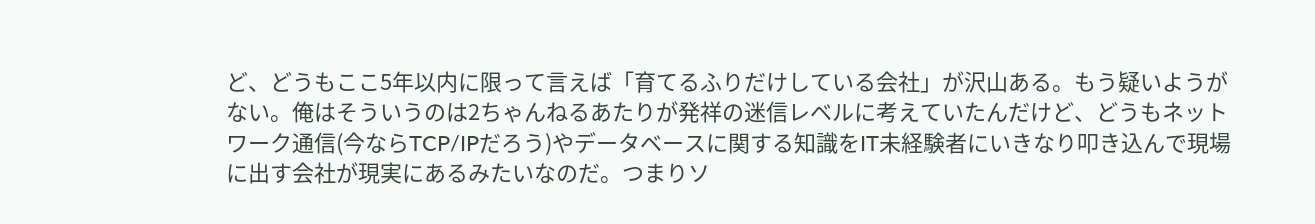ど、どうもここ5年以内に限って言えば「育てるふりだけしている会社」が沢山ある。もう疑いようがない。俺はそういうのは2ちゃんねるあたりが発祥の迷信レベルに考えていたんだけど、どうもネットワーク通信(今ならTCP/IPだろう)やデータベースに関する知識をIT未経験者にいきなり叩き込んで現場に出す会社が現実にあるみたいなのだ。つまりソ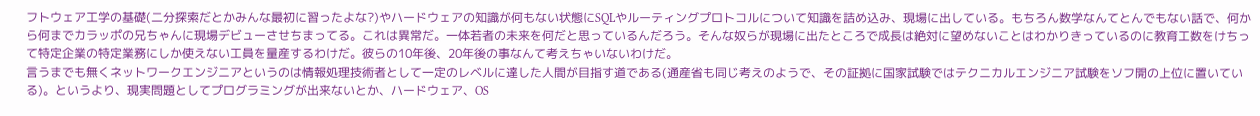フトウェア工学の基礎(二分探索だとかみんな最初に習ったよな?)やハードウェアの知識が何もない状態にSQLやルーティングプロトコルについて知識を詰め込み、現場に出している。もちろん数学なんてとんでもない話で、何から何までカラッポの兄ちゃんに現場デビューさせちまってる。これは異常だ。一体若者の未来を何だと思っているんだろう。そんな奴らが現場に出たところで成長は絶対に望めないことはわかりきっているのに教育工数をけちって特定企業の特定業務にしか使えない工員を量産するわけだ。彼らの10年後、20年後の事なんて考えちゃいないわけだ。
言うまでも無くネットワークエンジニアというのは情報処理技術者として一定のレベルに達した人間が目指す道である(通産省も同じ考えのようで、その証拠に国家試験ではテクニカルエンジニア試験をソフ開の上位に置いている)。というより、現実問題としてプログラミングが出来ないとか、ハードウェア、OS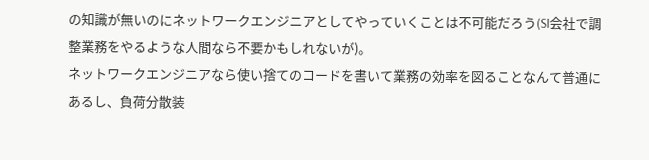の知識が無いのにネットワークエンジニアとしてやっていくことは不可能だろう(SI会社で調整業務をやるような人間なら不要かもしれないが)。
ネットワークエンジニアなら使い捨てのコードを書いて業務の効率を図ることなんて普通にあるし、負荷分散装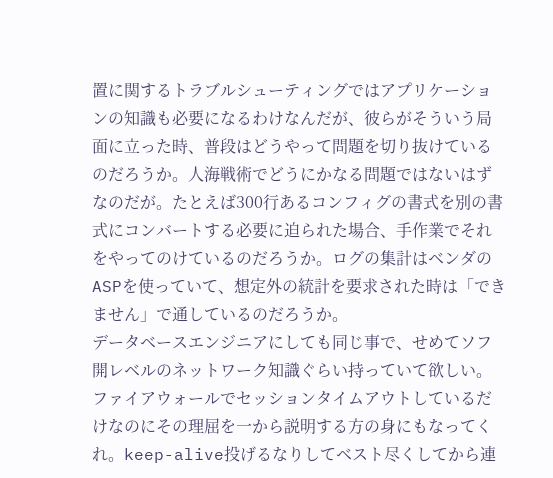置に関するトラブルシューティングではアプリケーションの知識も必要になるわけなんだが、彼らがそういう局面に立った時、普段はどうやって問題を切り抜けているのだろうか。人海戦術でどうにかなる問題ではないはずなのだが。たとえば300行あるコンフィグの書式を別の書式にコンバートする必要に迫られた場合、手作業でそれをやってのけているのだろうか。ログの集計はベンダのASPを使っていて、想定外の統計を要求された時は「できません」で通しているのだろうか。
データベースエンジニアにしても同じ事で、せめてソフ開レベルのネットワーク知識ぐらい持っていて欲しい。ファイアウォールでセッションタイムアウトしているだけなのにその理屈を一から説明する方の身にもなってくれ。keep-alive投げるなりしてベスト尽くしてから連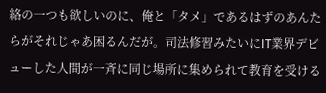絡の一つも欲しいのに、俺と「タメ」であるはずのあんたらがそれじゃあ困るんだが。司法修習みたいにIT業界デビューした人間が一斉に同じ場所に集められて教育を受ける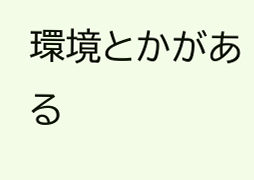環境とかがある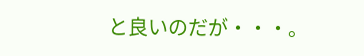と良いのだが・・・。